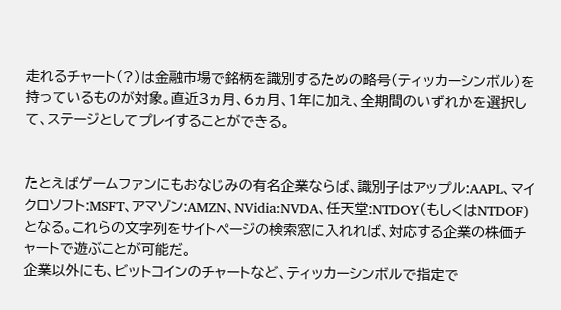走れるチャート(?)は金融市場で銘柄を識別するための略号(ティッカーシンボル)を持っているものが対象。直近3ヵ月、6ヵ月、1年に加え、全期間のいずれかを選択して、ステージとしてプレイすることができる。


たとえばゲームファンにもおなじみの有名企業ならば、識別子はアップル:AAPL、マイクロソフト:MSFT、アマゾン:AMZN、NVidia:NVDA、任天堂:NTDOY(もしくはNTDOF)となる。これらの文字列をサイトページの検索窓に入れれば、対応する企業の株価チャートで遊ぶことが可能だ。
企業以外にも、ビットコインのチャートなど、ティッカーシンボルで指定で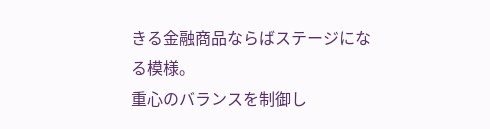きる金融商品ならばステージになる模様。
重心のバランスを制御し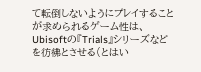て転倒しないようにプレイすることが求められるゲーム性は、Ubisoftの『Trials』シリーズなどを彷彿とさせる(とはい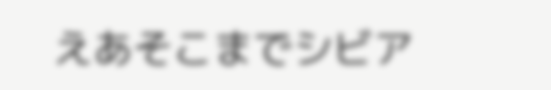えあそこまでシビア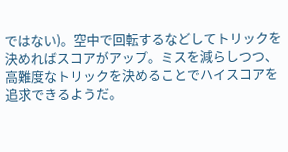ではない)。空中で回転するなどしてトリックを決めればスコアがアップ。ミスを減らしつつ、高難度なトリックを決めることでハイスコアを追求できるようだ。